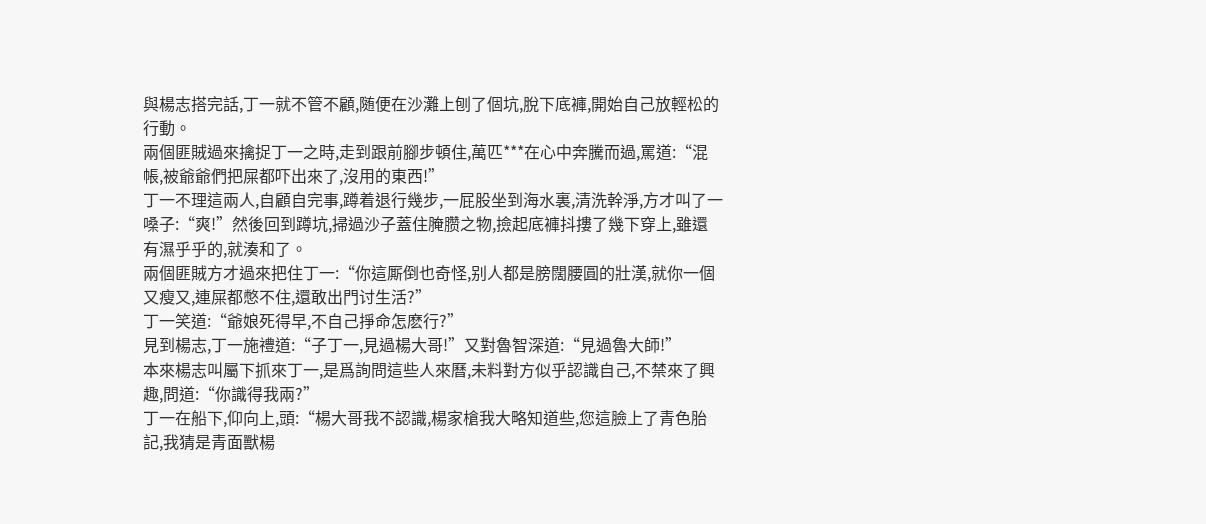與楊志搭完話,丁一就不管不顧,随便在沙灘上刨了個坑,脫下底褲,開始自己放輕松的行動。
兩個匪賊過來擒捉丁一之時,走到跟前腳步頓住,萬匹***在心中奔騰而過,罵道:“混帳,被爺爺們把屎都吓出來了,沒用的東西!”
丁一不理這兩人,自顧自完事,蹲着退行幾步,一屁股坐到海水裏,清洗幹淨,方才叫了一嗓子:“爽!”然後回到蹲坑,掃過沙子蓋住腌臜之物,撿起底褲抖摟了幾下穿上,雖還有濕乎乎的,就湊和了。
兩個匪賊方才過來把住丁一:“你這厮倒也奇怪,别人都是膀闊腰圓的壯漢,就你一個又瘦又,連屎都憋不住,還敢出門讨生活?”
丁一笑道:“爺娘死得早,不自己掙命怎麽行?”
見到楊志,丁一施禮道:“子丁一,見過楊大哥!”又對魯智深道:“見過魯大師!”
本來楊志叫屬下抓來丁一,是爲詢問這些人來曆,未料對方似乎認識自己,不禁來了興趣,問道:“你識得我兩?”
丁一在船下,仰向上,頭:“楊大哥我不認識,楊家槍我大略知道些,您這臉上了青色胎記,我猜是青面獸楊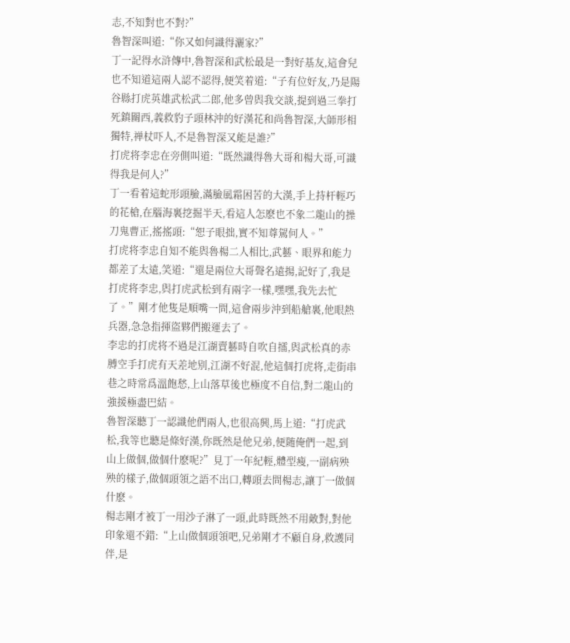志,不知對也不對?”
魯智深叫道:“你又如何識得灑家?”
丁一記得水浒傳中,魯智深和武松最是一對好基友,這會兒也不知道這兩人認不認得,便笑着道:“子有位好友,乃是陽谷縣打虎英雄武松武二郎,他多曾與我交談,提到過三拳打死鎮關西,義救豹子頭林沖的好漢花和尚魯智深,大師形相獨特,禅杖吓人,不是魯智深又能是誰?”
打虎将李忠在旁側叫道:“既然識得魯大哥和楊大哥,可識得我是何人?”
丁一看着這蛇形頭臉,滿臉風霜困苦的大漢,手上持杆輕巧的花槍,在腦海裏挖掘半天,看這人怎麽也不象二龍山的操刀鬼曹正,搖搖頭:“恕子眼拙,實不知尊駕何人。”
打虎将李忠自知不能與魯楊二人相比,武藝、眼界和能力都差了太遠,笑道:“還是兩位大哥聲名遠揚,記好了,我是打虎将李忠,與打虎武松到有兩字一樣,嘿嘿,我先去忙了。”剛才他隻是順嘴一問,這會兩步沖到船艙裏,他眼熱兵器,急急指揮盜夥們搬運去了。
李忠的打虎将不過是江湖賣藝時自吹自擂,與武松真的赤膊空手打虎有天差地别,江湖不好混,他這個打虎将,走街串巷之時常爲溫飽愁,上山落草後也極度不自信,對二龍山的強援極盡巴結。
魯智深聽丁一認識他們兩人,也很高興,馬上道:“打虎武松,我等也聽是條好漢,你既然是他兄弟,便随俺們一起,到山上做個,做個什麽呢?”見丁一年紀輕,體型瘦,一副病殃殃的樣子,做個頭領之語不出口,轉頭去問楊志,讓丁一做個什麽。
楊志剛才被丁一用沙子淋了一頭,此時既然不用敵對,對他印象還不錯:“上山做個頭領吧,兄弟剛才不顧自身,救護同伴,是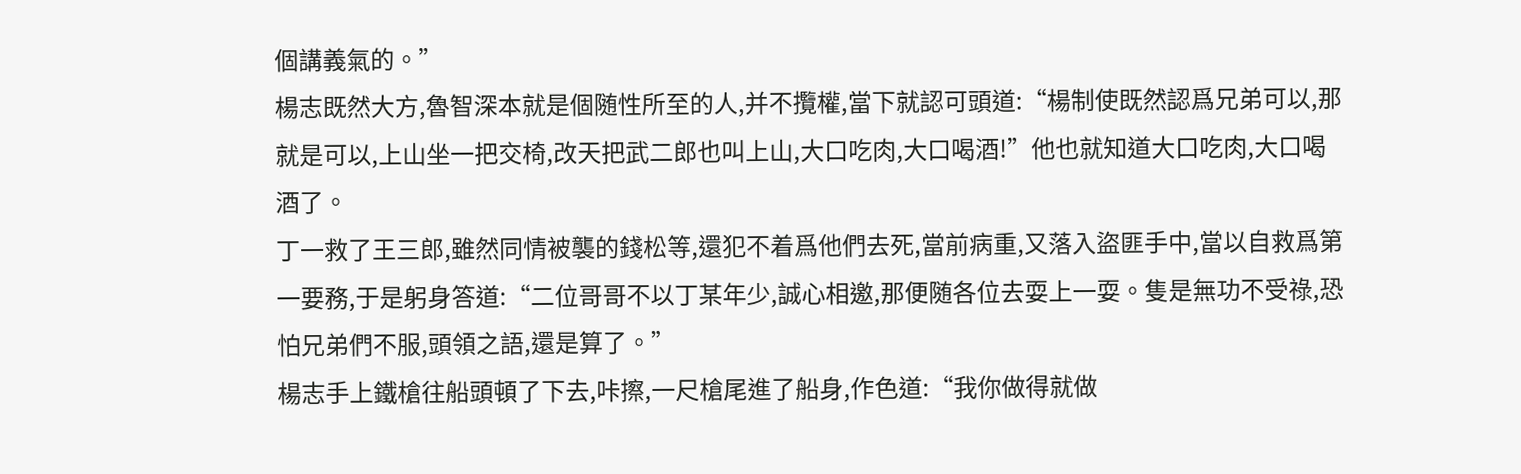個講義氣的。”
楊志既然大方,魯智深本就是個随性所至的人,并不攬權,當下就認可頭道:“楊制使既然認爲兄弟可以,那就是可以,上山坐一把交椅,改天把武二郎也叫上山,大口吃肉,大口喝酒!”他也就知道大口吃肉,大口喝酒了。
丁一救了王三郎,雖然同情被襲的錢松等,還犯不着爲他們去死,當前病重,又落入盜匪手中,當以自救爲第一要務,于是躬身答道:“二位哥哥不以丁某年少,誠心相邀,那便随各位去耍上一耍。隻是無功不受祿,恐怕兄弟們不服,頭領之語,還是算了。”
楊志手上鐵槍往船頭頓了下去,咔擦,一尺槍尾進了船身,作色道:“我你做得就做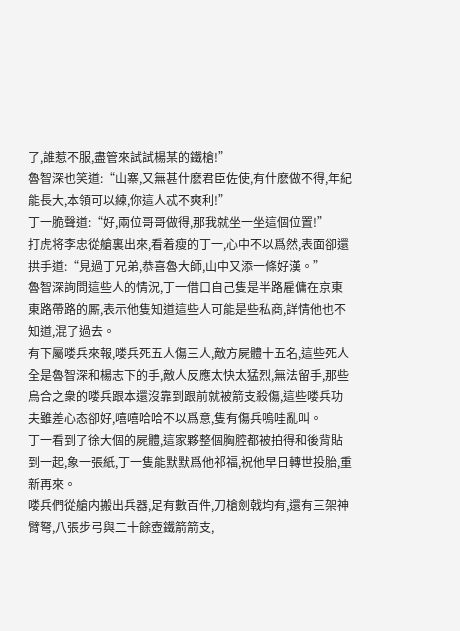了,誰惹不服,盡管來試試楊某的鐵槍!”
魯智深也笑道:“山寨,又無甚什麽君臣佐使,有什麽做不得,年紀能長大,本領可以練,你這人忒不爽利!”
丁一脆聲道:“好,兩位哥哥做得,那我就坐一坐這個位置!”
打虎将李忠從艙裏出來,看着瘦的丁一,心中不以爲然,表面卻還拱手道:“見過丁兄弟,恭喜魯大師,山中又添一條好漢。”
魯智深詢問這些人的情況,丁一借口自己隻是半路雇傭在京東東路帶路的厮,表示他隻知道這些人可能是些私商,詳情他也不知道,混了過去。
有下屬喽兵來報,喽兵死五人傷三人,敵方屍體十五名,這些死人全是魯智深和楊志下的手,敵人反應太快太猛烈,無法留手,那些烏合之衆的喽兵跟本還沒靠到跟前就被箭支殺傷,這些喽兵功夫雖差心态卻好,嘻嘻哈哈不以爲意,隻有傷兵嗚哇亂叫。
丁一看到了徐大個的屍體,這家夥整個胸腔都被拍得和後背貼到一起,象一張紙,丁一隻能默默爲他祁福,祝他早日轉世投胎,重新再來。
喽兵們從艙内搬出兵器,足有數百件,刀槍劍戟均有,還有三架神臂弩,八張步弓與二十餘壺鐵箭箭支,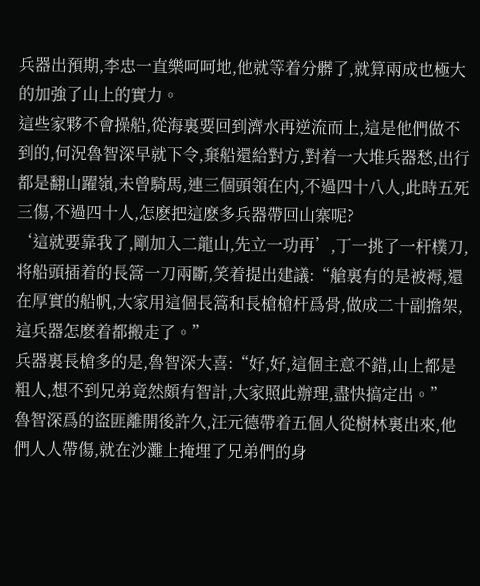兵器出預期,李忠一直樂呵呵地,他就等着分髒了,就算兩成也極大的加強了山上的實力。
這些家夥不會操船,從海裏要回到濟水再逆流而上,這是他們做不到的,何況魯智深早就下令,棄船還給對方,對着一大堆兵器愁,出行都是翻山躍嶺,未曾騎馬,連三個頭領在内,不過四十八人,此時五死三傷,不過四十人,怎麽把這麽多兵器帶回山寨呢?
‘這就要靠我了,剛加入二龍山,先立一功再’,丁一挑了一杆樸刀,将船頭插着的長篙一刀兩斷,笑着提出建議:“艙裏有的是被褥,還在厚實的船帆,大家用這個長篙和長槍槍杆爲骨,做成二十副擔架,這兵器怎麽着都搬走了。”
兵器裏長槍多的是,魯智深大喜:“好,好,這個主意不錯,山上都是粗人,想不到兄弟竟然頗有智計,大家照此辦理,盡快搞定出。”
魯智深爲的盜匪離開後許久,汪元德帶着五個人從樹林裏出來,他們人人帶傷,就在沙灘上掩埋了兄弟們的身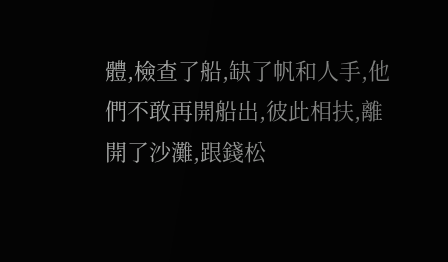體,檢查了船,缺了帆和人手,他們不敢再開船出,彼此相扶,離開了沙灘,跟錢松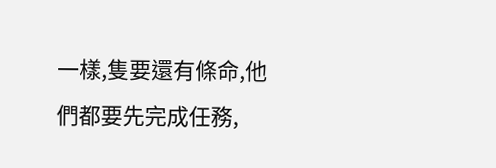一樣,隻要還有條命,他們都要先完成任務,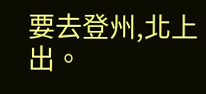要去登州,北上出。